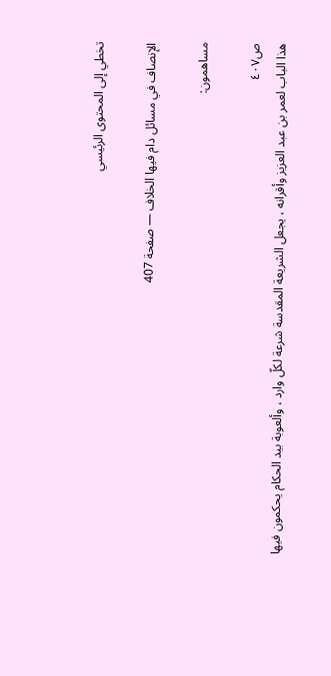تخطي إلى المحتوى الرئيسي

الإنصاف في مسائل دام فيها الخلاف — صفحة 407

مساهمون:

ص٤٠٧
هذا الباب لعمر بن عبد العزيز وأقرانه ، يجعل الشريعة المقدسة شرعة لكلّ وارد ، وألعوبة بيد الحكام يحكمون فيها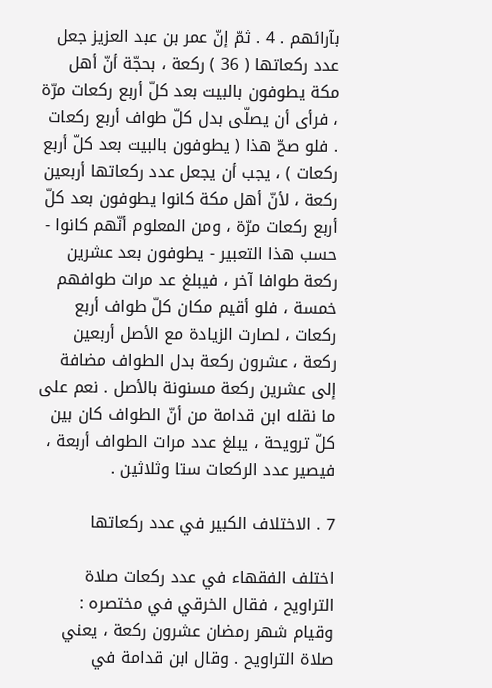بآرائهم . 4 . ثمّ إنّ عمر بن عبد العزيز جعل عدد ركعاتها ( 36 ) ركعة ، بحجّة أنّ أهل مكة يطوفون بالبيت بعد كلّ أربع ركعات مرّة ، فرأى أن يصلّى بدل كلّ طواف أربع ركعات . فلو صحّ هذا ( يطوفون بالبيت بعد كلّ أربع ركعات ) ، يجب أن يجعل عدد ركعاتها أربعين ركعة ، لأنّ أهل مكة كانوا يطوفون بعد كلّ أربع ركعات مرّة ، ومن المعلوم أنّهم كانوا - حسب هذا التعبير - يطوفون بعد عشرين ركعة طوافا آخر ، فيبلغ عد مرات طوافهم خمسة ، فلو أقيم مكان كلّ طواف أربع ركعات ، لصارت الزيادة مع الأصل أربعين ركعة ، عشرون ركعة بدل الطواف مضافة إلى عشرين ركعة مسنونة بالأصل . نعم على ما نقله ابن قدامة من أنّ الطواف كان بين كلّ ترويحة ، يبلغ عدد مرات الطواف أربعة ، فيصير عدد الركعات ستا وثلاثين .

7 . الاختلاف الكبير في عدد ركعاتها

اختلف الفقهاء في عدد ركعات صلاة التراويح ، فقال الخرقي في مختصره : وقيام شهر رمضان عشرون ركعة ، يعني صلاة التراويح . وقال ابن قدامة في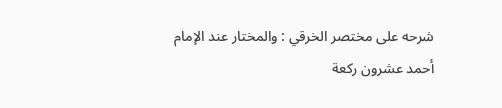شرحه على مختصر الخرقي : والمختار عند الإمام أحمد عشرون ركعة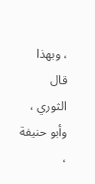، وبهذا قال الثوري ، وأبو حنيفة ،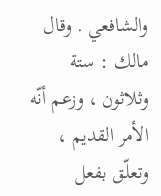والشافعي . وقال مالك : ستة وثلاثون ، وزعم أنّه الأمر القديم ، وتعلّق بفعل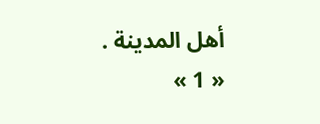أهل المدينة . « 1 »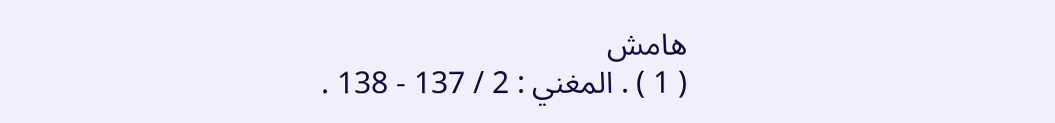هامش
( 1 ) . المغني : 2 / 137 - 138 .